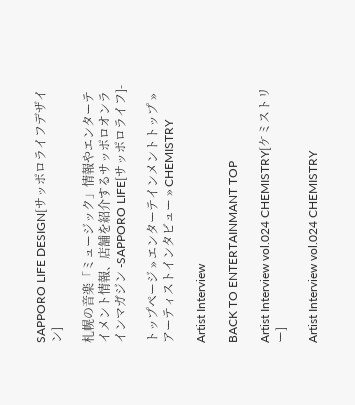SAPPORO LIFE DESIGN[サッポロライフデザイン]

札幌の音楽「ミュージック」情報やエンターテイメント情報、店舗を紹介するサッポロオンラインマガジン -SAPPORO LIFE[サッポロライフ]-

トップページ » エンターテインメントトップ » アーティストインタビュー » CHEMISTRY

Artist Interview

BACK TO ENTERTAINMANT TOP

Artist Interview vol.024 CHEMISTRY[ケミストリー]

Artist Interview vol.024 CHEMISTRY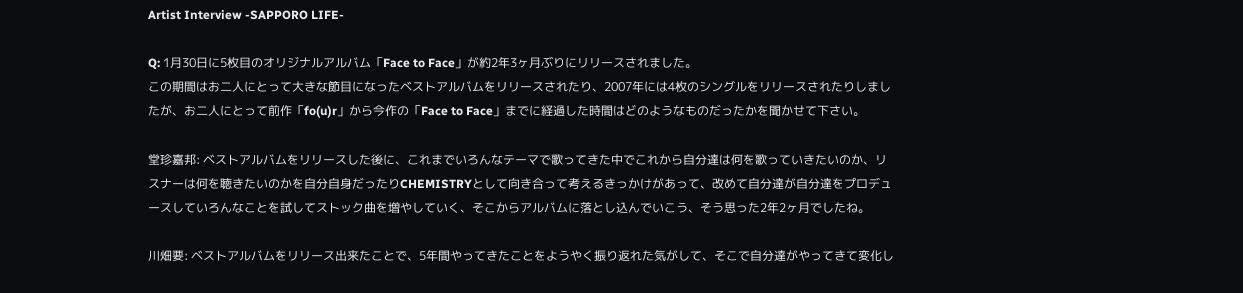Artist Interview -SAPPORO LIFE-

Q: 1月30日に5枚目のオリジナルアルバム「Face to Face」が約2年3ヶ月ぶりにリリースされました。
この期間はお二人にとって大きな節目になったベストアルバムをリリースされたり、2007年には4枚のシングルをリリースされたりしましたが、お二人にとって前作「fo(u)r」から今作の「Face to Face」までに経過した時間はどのようなものだったかを聞かせて下さい。

堂珍嘉邦: ベストアルバムをリリースした後に、これまでいろんなテーマで歌ってきた中でこれから自分達は何を歌っていきたいのか、リスナーは何を聴きたいのかを自分自身だったりCHEMISTRYとして向き合って考えるきっかけがあって、改めて自分達が自分達をプロデュースしていろんなことを試してストック曲を増やしていく、そこからアルバムに落とし込んでいこう、そう思った2年2ヶ月でしたね。

川畑要: ベストアルバムをリリース出来たことで、5年間やってきたことをようやく振り返れた気がして、そこで自分達がやってきて変化し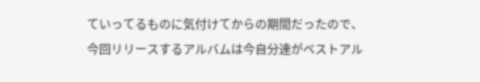ていってるものに気付けてからの期間だったので、今回リリースするアルバムは今自分達がベストアル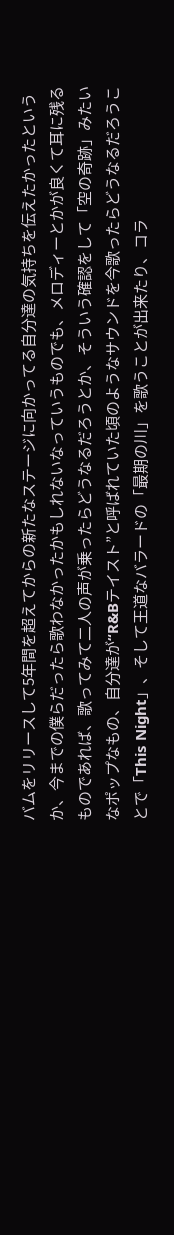バムをリリースして5年間を超えてからの新たなステージに向かってる自分達の気持ちを伝えたかったというか、今までの僕らだったら歌わなかったかもしれないなっていうものでも、メロディーとかが良くて耳に残るものであれば、歌ってみて二人の声が乗ったらどうなるだろうとか、そういう確認をして「空の奇跡」みたいなポップなもの、自分達が“R&Bテイスト”と呼ばれていた頃のようなサウンドを今歌ったらどうなるだろうことで「This Night」、そして王道なバラードの「最期の川」を歌うことが出来たり、コラ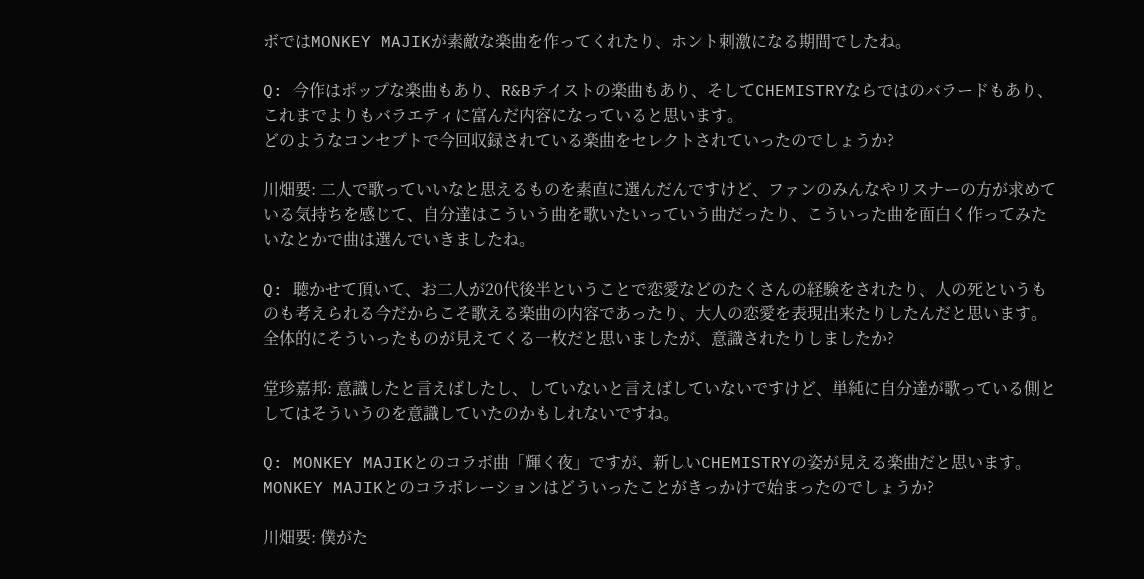ボではMONKEY MAJIKが素敵な楽曲を作ってくれたり、ホント刺激になる期間でしたね。

Q: 今作はポップな楽曲もあり、R&Bテイストの楽曲もあり、そしてCHEMISTRYならではのバラードもあり、これまでよりもバラエティに富んだ内容になっていると思います。
どのようなコンセプトで今回収録されている楽曲をセレクトされていったのでしょうか?

川畑要: 二人で歌っていいなと思えるものを素直に選んだんですけど、ファンのみんなやリスナーの方が求めている気持ちを感じて、自分達はこういう曲を歌いたいっていう曲だったり、こういった曲を面白く作ってみたいなとかで曲は選んでいきましたね。

Q: 聴かせて頂いて、お二人が20代後半ということで恋愛などのたくさんの経験をされたり、人の死というものも考えられる今だからこそ歌える楽曲の内容であったり、大人の恋愛を表現出来たりしたんだと思います。全体的にそういったものが見えてくる一枚だと思いましたが、意識されたりしましたか?

堂珍嘉邦: 意識したと言えばしたし、していないと言えばしていないですけど、単純に自分達が歌っている側としてはそういうのを意識していたのかもしれないですね。

Q: MONKEY MAJIKとのコラボ曲「輝く夜」ですが、新しいCHEMISTRYの姿が見える楽曲だと思います。MONKEY MAJIKとのコラボレーションはどういったことがきっかけで始まったのでしょうか?

川畑要: 僕がた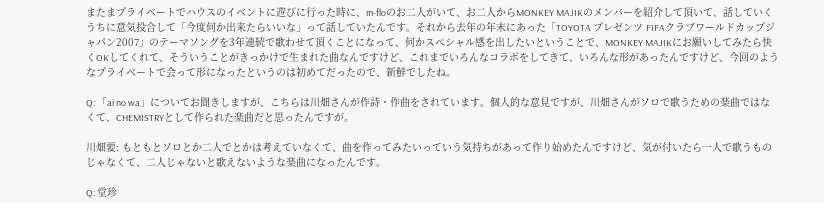またまプライベートでハウスのイベントに遊びに行った時に、m-floのお二人がいて、お二人からMONKEY MAJIKのメンバーを紹介して頂いて、話していくうちに意気投合して「今度何か出来たらいいな」って話していたんです。それから去年の年末にあった「TOYOTA プレゼンツ FIFAクラブワールドカップジャパン2007」のテーマソングを3年連続で歌わせて頂くことになって、何かスペシャル感を出したいということで、MONKEY MAJIKにお願いしてみたら快くOKしてくれて、そういうことがきっかけで生まれた曲なんですけど、これまでいろんなコラボをしてきて、いろんな形があったんですけど、今回のようなプライベートで会って形になったというのは初めてだったので、新鮮でしたね。

Q: 「ai no wa」についてお聞きしますが、こちらは川畑さんが作詩・作曲をされています。個人的な意見ですが、川畑さんがソロで歌うための楽曲ではなくて、CHEMISTRYとして作られた楽曲だと思ったんですが。

川畑要: もともとソロとか二人でとかは考えていなくて、曲を作ってみたいっていう気持ちがあって作り始めたんですけど、気が付いたら一人で歌うものじゃなくて、二人じゃないと歌えないような楽曲になったんです。

Q: 堂珍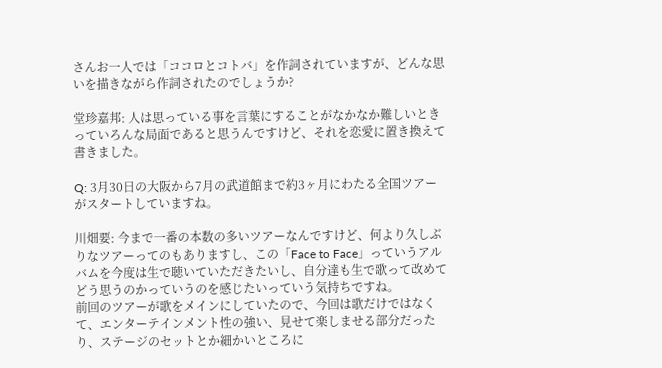さんお一人では「ココロとコトバ」を作詞されていますが、どんな思いを描きながら作詞されたのでしょうか?

堂珍嘉邦: 人は思っている事を言葉にすることがなかなか難しいときっていろんな局面であると思うんですけど、それを恋愛に置き換えて書きました。

Q: 3月30日の大阪から7月の武道館まで約3ヶ月にわたる全国ツアーがスタートしていますね。

川畑要: 今まで一番の本数の多いツアーなんですけど、何より久しぶりなツアーってのもありますし、この「Face to Face」っていうアルバムを今度は生で聴いていただきたいし、自分達も生で歌って改めてどう思うのかっていうのを感じたいっていう気持ちですね。
前回のツアーが歌をメインにしていたので、今回は歌だけではなくて、エンターテインメント性の強い、見せて楽しませる部分だったり、ステージのセットとか細かいところに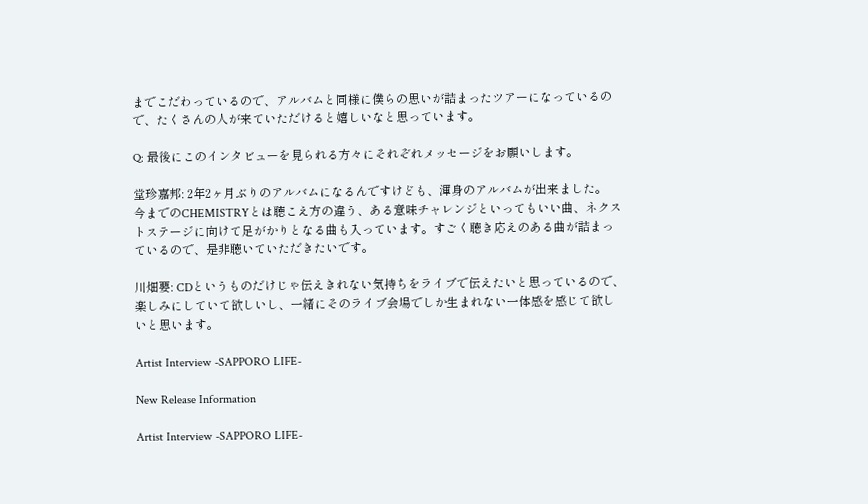までこだわっているので、アルバムと同様に僕らの思いが詰まったツアーになっているので、たくさんの人が来ていただけると嬉しいなと思っています。

Q: 最後にこのインタビューを見られる方々にそれぞれメッセージをお願いします。

堂珍嘉邦: 2年2ヶ月ぶりのアルバムになるんですけども、渾身のアルバムが出来ました。
今までのCHEMISTRYとは聴こえ方の違う、ある意味チャレンジといってもいい曲、ネクストステージに向けて足がかりとなる曲も入っています。すごく聴き応えのある曲が詰まっているので、是非聴いていただきたいです。

川畑要: CDというものだけじゃ伝えきれない気持ちをライブで伝えたいと思っているので、楽しみにしていて欲しいし、一緒にそのライブ会場でしか生まれない一体感を感じて欲しいと思います。

Artist Interview -SAPPORO LIFE-

New Release Information

Artist Interview -SAPPORO LIFE-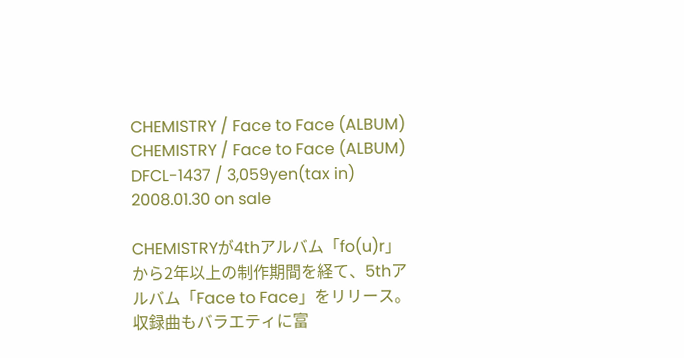CHEMISTRY / Face to Face (ALBUM)
CHEMISTRY / Face to Face (ALBUM)
DFCL-1437 / 3,059yen(tax in)
2008.01.30 on sale

CHEMISTRYが4thアルバム「fo(u)r」から2年以上の制作期間を経て、5thアルバム「Face to Face」をリリース。
収録曲もバラエティに富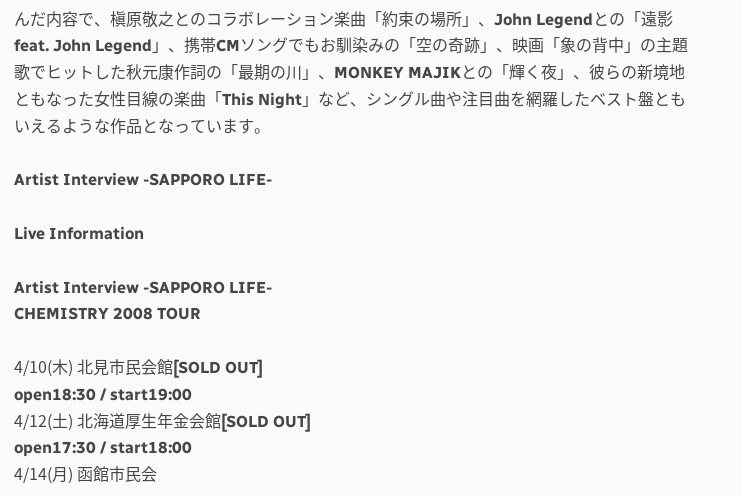んだ内容で、槇原敬之とのコラボレーション楽曲「約束の場所」、John Legendとの「遠影 feat. John Legend」、携帯CMソングでもお馴染みの「空の奇跡」、映画「象の背中」の主題歌でヒットした秋元康作詞の「最期の川」、MONKEY MAJIKとの「輝く夜」、彼らの新境地ともなった女性目線の楽曲「This Night」など、シングル曲や注目曲を網羅したベスト盤ともいえるような作品となっています。

Artist Interview -SAPPORO LIFE-

Live Information

Artist Interview -SAPPORO LIFE-
CHEMISTRY 2008 TOUR

4/10(木) 北見市民会館[SOLD OUT]
open18:30 / start19:00
4/12(土) 北海道厚生年金会館[SOLD OUT]
open17:30 / start18:00
4/14(月) 函館市民会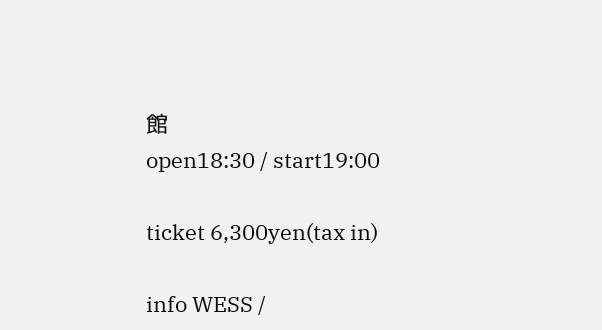館
open18:30 / start19:00

ticket 6,300yen(tax in)

info WESS /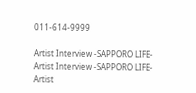011-614-9999

Artist Interview -SAPPORO LIFE-
Artist Interview -SAPPORO LIFE-
Artist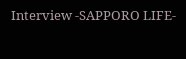Interview -SAPPORO LIFE-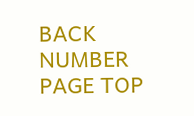BACK NUMBER
PAGE TOP